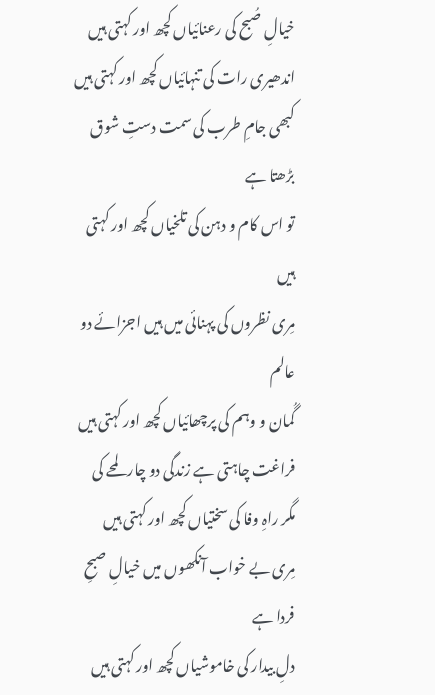خیالِ صُبح کی رعنائیاں کچھ اور کہتی ہیں
اندھیری رات کی تنہائیاں کچھ اور کہتی ہیں
کبھی جامِ طرب کی سمت دستِ شوق بڑھتا ہے
تو اس کام و دہن کی تلخیاں کچھ اور کہتی ہیں
مِری نظروں کی پہنائی میں ہیں اجزائے دو عالم
گُمان و وہم کی پرچھائیاں کچھ اور کہتی ہیں
فراغت چاہتی ہے زندگی دو چار لمحے کی
مگر راہِ وفا کی سختیاں کچھ اور کہتی ہیں
مِری بے خواب آنکھوں میں خیالِ صبحِ فردا ہے
دلِ بیدار کی خاموشیاں کچھ اور کہتی ہیں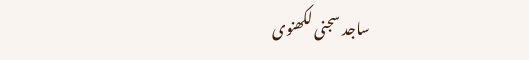ساجد سجنی لکھنوی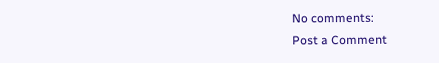No comments:
Post a Comment